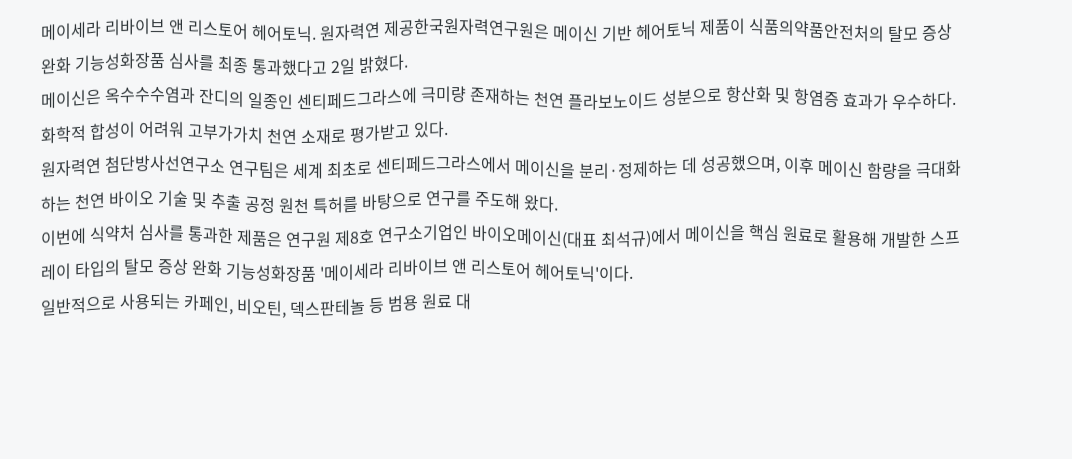메이세라 리바이브 앤 리스토어 헤어토닉. 원자력연 제공한국원자력연구원은 메이신 기반 헤어토닉 제품이 식품의약품안전처의 탈모 증상 완화 기능성화장품 심사를 최종 통과했다고 2일 밝혔다.
메이신은 옥수수수염과 잔디의 일종인 센티페드그라스에 극미량 존재하는 천연 플라보노이드 성분으로 항산화 및 항염증 효과가 우수하다. 화학적 합성이 어려워 고부가가치 천연 소재로 평가받고 있다.
원자력연 첨단방사선연구소 연구팀은 세계 최초로 센티페드그라스에서 메이신을 분리·정제하는 데 성공했으며, 이후 메이신 함량을 극대화하는 천연 바이오 기술 및 추출 공정 원천 특허를 바탕으로 연구를 주도해 왔다.
이번에 식약처 심사를 통과한 제품은 연구원 제8호 연구소기업인 바이오메이신(대표 최석규)에서 메이신을 핵심 원료로 활용해 개발한 스프레이 타입의 탈모 증상 완화 기능성화장품 '메이세라 리바이브 앤 리스토어 헤어토닉'이다.
일반적으로 사용되는 카페인, 비오틴, 덱스판테놀 등 범용 원료 대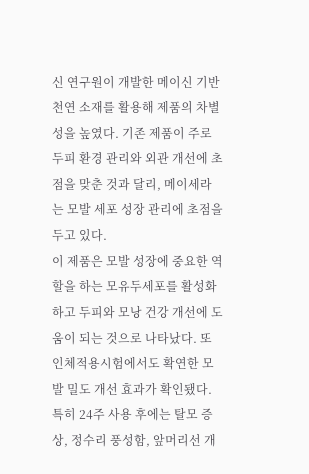신 연구원이 개발한 메이신 기반 천연 소재를 활용해 제품의 차별성을 높였다. 기존 제품이 주로 두피 환경 관리와 외관 개선에 초점을 맞춘 것과 달리, 메이세라는 모발 세포 성장 관리에 초점을 두고 있다.
이 제품은 모발 성장에 중요한 역할을 하는 모유두세포를 활성화하고 두피와 모낭 건강 개선에 도움이 되는 것으로 나타났다. 또 인체적용시험에서도 확연한 모발 밀도 개선 효과가 확인됐다.
특히 24주 사용 후에는 탈모 증상, 정수리 풍성함, 앞머리선 개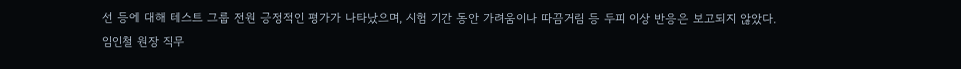선 등에 대해 테스트 그룹 전원 긍정적인 평가가 나타났으며, 시험 기간 동안 가려움이나 따끔거림 등 두피 이상 반응은 보고되지 않았다.
임인철 원장 직무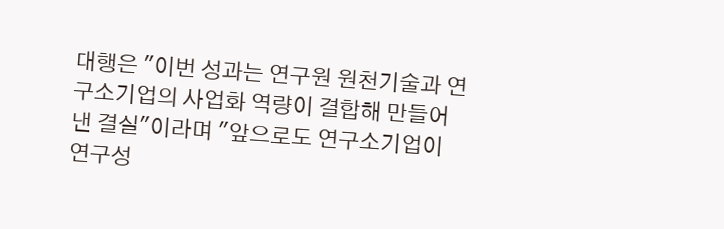대행은 "이번 성과는 연구원 원천기술과 연구소기업의 사업화 역량이 결합해 만들어낸 결실"이라며 "앞으로도 연구소기업이 연구성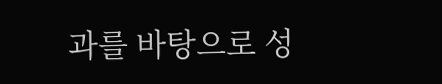과를 바탕으로 성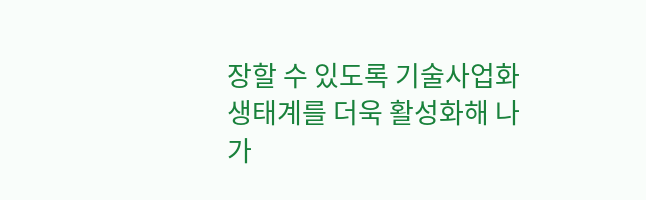장할 수 있도록 기술사업화 생태계를 더욱 활성화해 나가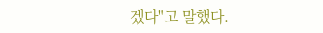겠다"고 말했다.